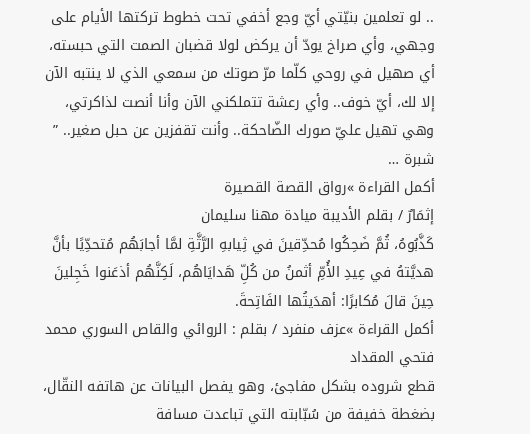.. لو تعلمين بنيّتي أيّ وجع أخفي تحت خطوط تركتها الأيام على وجهي، وأي صراخ يودّ أن يركض لولا قضبان الصمت التي حبسته، أي صهيل في روحي كلّما مرّ صوتك من سمعي الذي لا ينتبه الآن إلا لك، أيّ خوف.. وأي رعشة تتملكني الآن وأنا أنصت لذاكرتي، وهي تهيل عليّ صورك الضّاحكة.. وأنت تقفزين عن حبل صغير.. ” شبرة …
أكمل القراءة »رواق القصة القصيرة
إثمَارٌ / بقلم الأديبة ميادة مهنا سليمان
كَذَّبُوهُ، ثُمَّ ضَحِكُوا مُحدِّقينَ في ثِيابهِ الرَّثَّةِ لمَّا أجابَهُم مُتحدِّيًا بأنَّ هديَّتهُ في عِيدِ الأُمِّ أثمنُ من كُلِّ هَدايَاهُم، لَكِنَّهُم أذعَنوا خَجِلينَ حِينَ قالَ مُكابرًا: أهدَيتُها الفَاتِحةَ.
أكمل القراءة »عزف منفرد / بقلم : الروائي والقاص السوري محمد فتحي المقداد
قطع شروده بشكل مفاجئ، وهو يفصل البيانات عن هاتفه النقّال، بضغطة خفيفة من سُبّابته التي تباعدت مسافة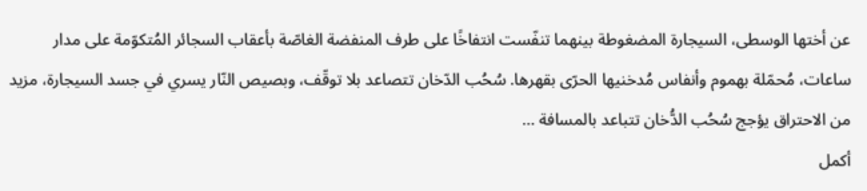عن أختها الوسطى، السيجارة المضغوطة بينهما تنفّست انتفاخًا على طرف المنفضة الغاصّة بأعقاب السجائر المُتكوّمة على مدار ساعات، مُحمّلة بهموم وأنفاس مُدخنيها الحرّى بقهرها. سُحُب الدّخان تتصاعد بلا توقّف، وبصيص النّار يسري في جسد السيجارة، مزيد من الاحتراق يؤجج سُحُب الدُّخان تتباعد بالمسافة …
أكمل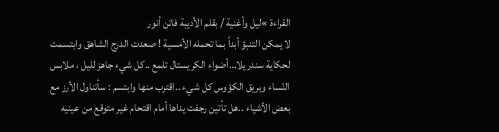القراءة »ليل وأغنية / بقلم الأديبة فاتن أنور
لا يمكن التنبؤ أبداً بما تحمله الأمسية ! صعدت الدرج الشاهق وابتسمت لحكاية سندريلا…أضواء الكريستال تلمع ..كل شيء جاهز لليل ، ملابس النّساء وبريق الكؤوس كل شيء ..اقترب منها وابتسم : سأتناول الأرز مع بعض الأشياء ..هل تأتين رجفت يداها أمام اقتحام غير متوقع من عينيه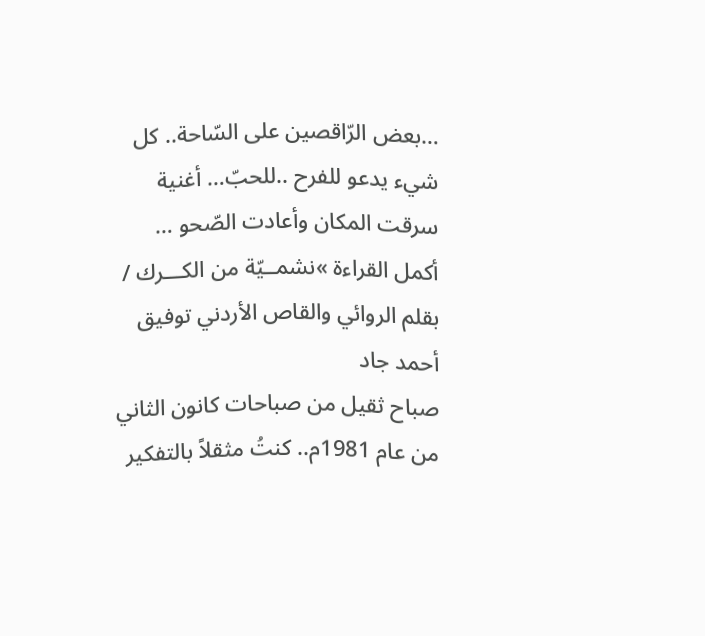…بعض الرّاقصين على السّاحة.. كل شيء يدعو للفرح ..للحبّ… أغنية سرقت المكان وأعادت الصّحو …
أكمل القراءة »نشمــيّة من الكـــرك / بقلم الروائي والقاص الأردني توفيق أحمد جاد
صباح ثقيل من صباحات كانون الثاني من عام 1981م.. كنتُ مثقلاً بالتفكير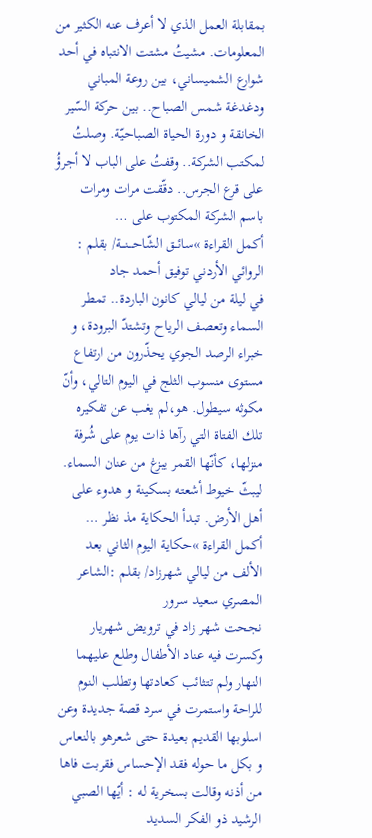بمقابلة العمل الذي لا أعرف عنه الكثير من المعلومات. مشيتُ مشتت الانتباه في أحد شوارع الشميساني، بين روعة المباني ودغدغة شمس الصباح.. بين حركة السّير الخانقة و دورة الحياة الصباحيّة. وصلتُ لمكتب الشركة.. وقفتُ على الباب لا أجرؤُ على قرع الجرس.. دقّقت مرات ومرات باسم الشركة المكتوب على …
أكمل القراءة »سائــق الشّاحـــنـــة/ بقلم : الروائي الأردني توفيق أحمد جاد
في ليلة من ليالي كانون الباردة.. تمطر السماء وتعصف الرياح وتشتدّ البرودة، و خبراء الرصد الجوي يحذّرون من ارتفاع مستوى منسوب الثلج في اليوم التالي، وأنّ مكوثه سيطول. هو،لم يغب عن تفكيره تلك الفتاة التي رآها ذات يوم على شُرفة منزلها، كأنّها القمر يبزغ من عنان السماء. ليبثّ خيوط أشعته بسكينة و هدوء على أهل الأرض. تبدأ الحكاية مذ نظر …
أكمل القراءة »حكاية اليوم الثاني بعد الألف من ليالي شهرزاد/ بقلم :الشاعر المصري سعيد سرور
نجحت شهر زاد في ترويض شهريار وكسرت فيه عناد الأطفال وطلع عليهما النهار ولم تتثائب كعادتها وتطلب النوم للراحة واستمرت في سرد قصة جديدة وعن اسلوبها القديم بعيدة حتى شعرهو بالنعاس و بكل ما حوله فقد الإحساس فقربت فاها من أذنه وقالت بسخرية له : أيّها الصبي الرشيد ذو الفكر السديد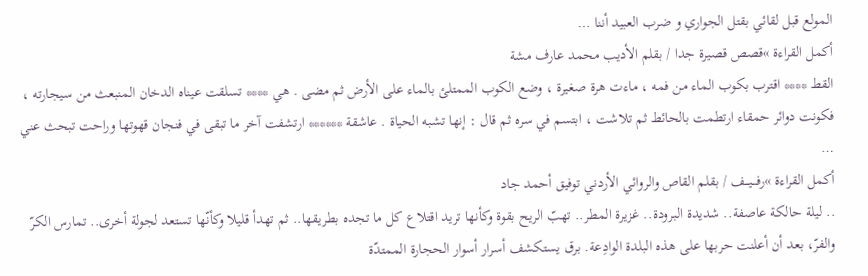المولع قبل لقائي بقتل الجواري و ضرب العبيد أننا …
أكمل القراءة »قصص قصيرة جدا / بقلم الأديب محمد عارف مشة
القط **** اقترب بكوب الماء من فمه ، ماءت هرة صغيرة ، وضع الكوب الممتلئ بالماء على الأرض ثم مضى . هي **** تسلقت عيناه الدخان المنبعث من سيجارته ، فكونت دوائر حمقاء ارتطمت بالحائط ثم تلاشت ، ابتسم في سره ثم قال : إنها تشبه الحياة . عاشقة ****** ارتشفت آخر ما تبقى في فنجان قهوتها وراحت تبحث عني …
أكمل القراءة »رفـــيـــف / بقلم القاص والروائي الأردني توفيق أحمد جاد
.. ليلة حالكة عاصفة.. شديدة البرودة.. غزيرة المطر.. تهبّ الريح بقوة وكأنها تريد اقتلاع كل ما تجده بطريقها.. ثم تهدأ قليلا وكأنّها تستعد لجولة أخرى.. تمارس الكرّ والفرّ، بعد أن أعلنت حربها على هذه البلدة الوادِعة. برق يستكشف أسرار أسوار الحجارة الممتدّة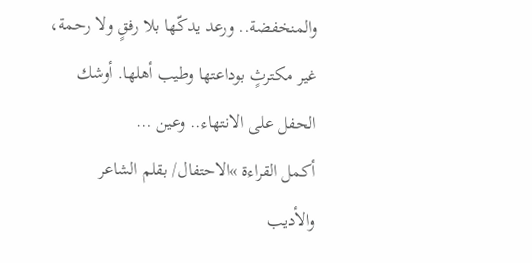والمنخفضة.. ورعد يدكّها بلا رفقٍ ولا رحمة، غير مكترثٍ بوداعتها وطيب أهلها. أوشك الحفل على الانتهاء.. وعين …
أكمل القراءة »الاحتفال/ بقلم الشاعر والأديب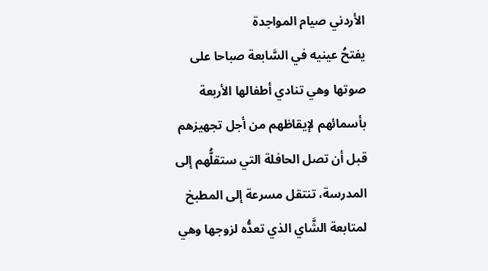الأردني صيام المواجدة
يفتحُ عينيه في السَّابعة صباحا على صوتها وهي تنادي أطفالها الأربعة بأسمائهم لإيقاظهم من أجل تجهيزهم قبل أن تصل الحافلة التي ستقلُّهم إلى المدرسة، تنتقل مسرعة إلى المطبخ لمتابعة الشَّاي الذي تعدُّه لزوجها وهي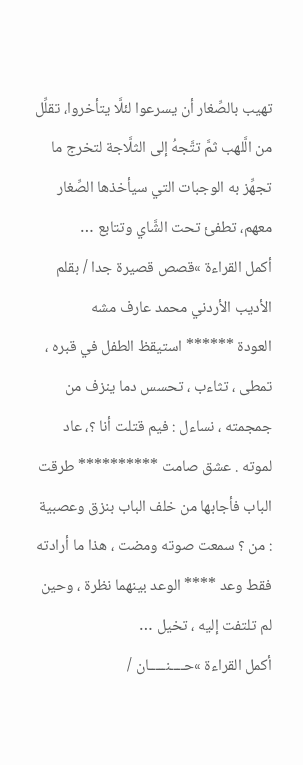تهيب بالصِّغار أن يسرعوا لئلَّا يتأخروا، تقلِّل من الَّلهب ثمَّ تتَّجهُ إلى الثلَّاجة لتخرج ما تجهِّز به الوجبات التي سيأخذها الصِّغار معهم، تطفئ تحت الشَّاي وتتابع …
أكمل القراءة »قصص قصيرة جدا / بقلم الأديب الأردني محمد عارف مشه
العودة ****** استيقظ الطفل في قبره ، تمطى ، تثاءب ، تحسس دما ينزف من جمجمته ، نساءل : فيم قتلت أنا ؟، عاد لموته . عشق صامت ********** طرقت الباب فأجابها من خلف الباب بنزق وعصبية : من ؟ سمعت صوته ومضت ، هذا ما أرادته فقط وعد **** الوعد بينهما نظرة ، وحين لم تلتفت إليه ، تخيل …
أكمل القراءة »حــــنـــــان /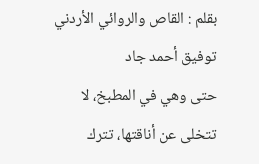بقلم : القاص والروائي الأردني توفيق أحمد جاد
حتى وهي في المطبخ، لا تتخلى عن أناقتها، تترك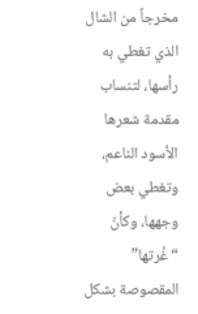مخرجاً من الشال الذي تغطي به رأسها، لتنساب مقدمة شعرها الأسود الناعم، وتغطي بعض وجهها، وكأنّ “غُرتها” المقصوصة بشكل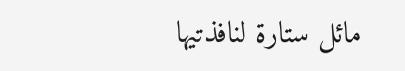مائل ستارة لنافذتيها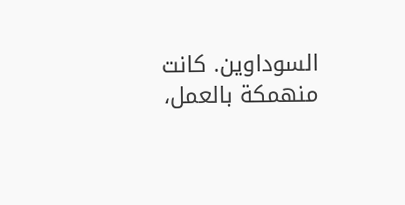السوداوين. كانت منهمكة بالعمل،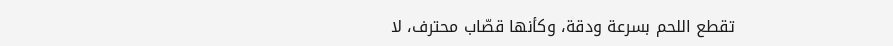تقطع اللحم بسرعة ودقة، وكأنها قصّاب محترف، لا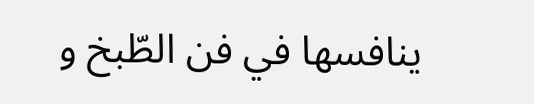ينافسها في فن الطّبخ و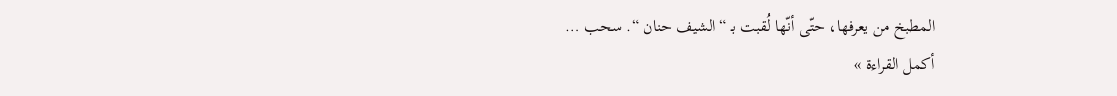المطبخ من يعرفها، حتّى أنّها لُقبت بـ “الشيف حنان “. سحب …
أكمل القراءة »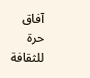آفاق حرة للثقافة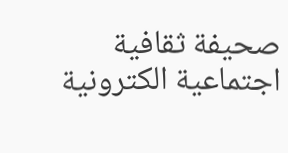صحيفة ثقافية اجتماعية الكترونية